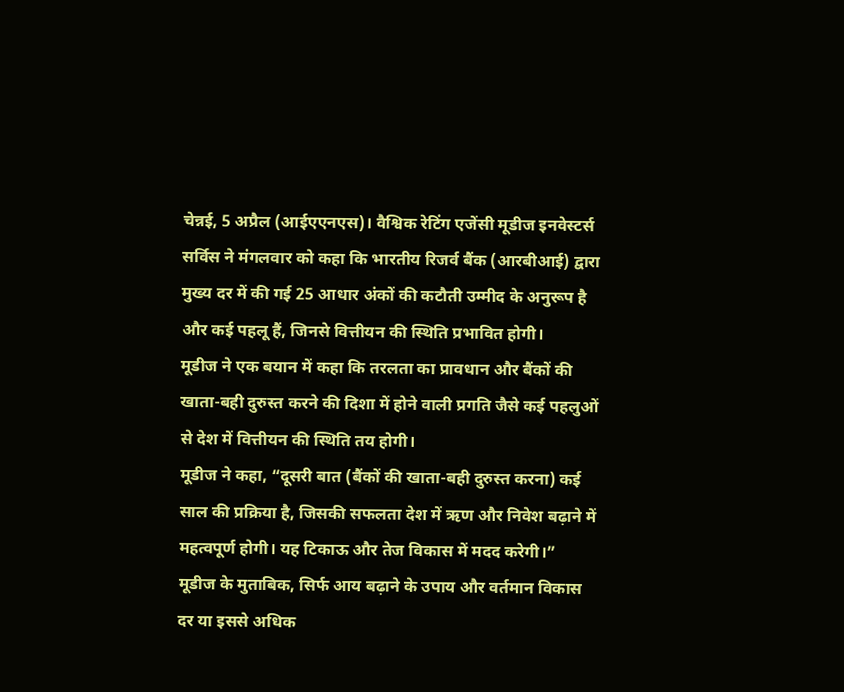चेन्नई, 5 अप्रैल (आईएएनएस)। वैश्विक रेटिंग एजेंसी मूडीज इनवेस्टर्स सर्विस ने मंगलवार को कहा कि भारतीय रिजर्व बैंक (आरबीआई) द्वारा मुख्य दर में की गई 25 आधार अंकों की कटौती उम्मीद के अनुरूप है और कई पहलू हैं, जिनसे वित्तीयन की स्थिति प्रभावित होगी।
मूडीज ने एक बयान में कहा कि तरलता का प्रावधान और बैंकों की खाता-बही दुरुस्त करने की दिशा में होने वाली प्रगति जैसे कई पहलुओं से देश में वित्तीयन की स्थिति तय होगी।
मूडीज ने कहा, “दूसरी बात (बैंकों की खाता-बही दुरुस्त करना) कई साल की प्रक्रिया है, जिसकी सफलता देश में ऋण और निवेश बढ़ाने में महत्वपूर्ण होगी। यह टिकाऊ और तेज विकास में मदद करेगी।”
मूडीज के मुताबिक, सिर्फ आय बढ़ाने के उपाय और वर्तमान विकास दर या इससे अधिक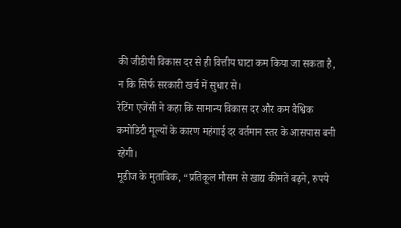की जीडीपी विकास दर से ही वित्तीय घाटा कम किया जा सकता है, न कि सिर्फ सरकारी खर्च में सुधार से।
रेटिंग एजेंसी ने कहा कि सामान्य विकास दर और कम वैश्विक कमोडिटी मूल्यों के कारण महंगाई दर वर्तमान स्तर के आसपास बनी रहेगी।
मूडीज के मुताबिक, “प्रतिकूल मौसम से खाद्य कीमतें बढ़ने, रुपये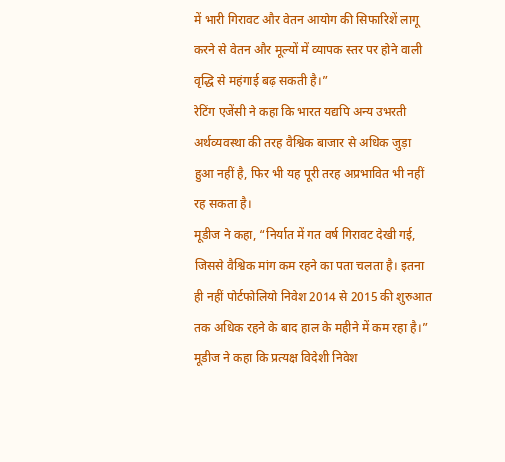में भारी गिरावट और वेतन आयोग की सिफारिशें लागू करने से वेतन और मूल्यों में व्यापक स्तर पर होने वाली वृद्धि से महंगाई बढ़ सकती है।”
रेटिंग एजेंसी ने कहा कि भारत यद्यपि अन्य उभरती अर्थव्यवस्था की तरह वैश्विक बाजार से अधिक जुड़ा हुआ नहीं है, फिर भी यह पूरी तरह अप्रभावित भी नहीं रह सकता है।
मूडीज ने कहा, “निर्यात में गत वर्ष गिरावट देखी गई, जिससे वैश्विक मांग कम रहने का पता चलता है। इतना ही नहीं पोर्टफोलियो निवेश 2014 से 2015 की शुरुआत तक अधिक रहने के बाद हाल के महीने में कम रहा है।”
मूडीज ने कहा कि प्रत्यक्ष विदेशी निवेश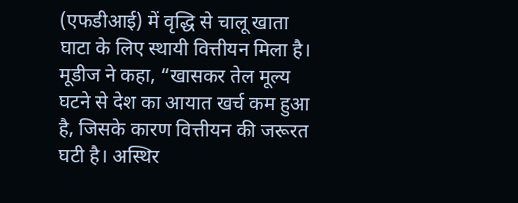(एफडीआई) में वृद्धि से चालू खाता घाटा के लिए स्थायी वित्तीयन मिला है।
मूडीज ने कहा, “खासकर तेल मूल्य घटने से देश का आयात खर्च कम हुआ है, जिसके कारण वित्तीयन की जरूरत घटी है। अस्थिर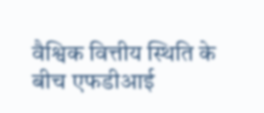वैश्विक वित्तीय स्थिति के बीच एफडीआई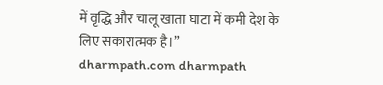में वृद्धि और चालू खाता घाटा में कमी देश के लिए सकारात्मक है।”
dharmpath.com dharmpath